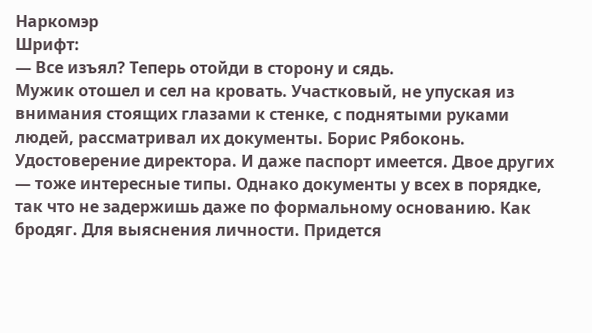Наркомэр
Шрифт:
— Все изъял? Теперь отойди в сторону и сядь.
Мужик отошел и сел на кровать. Участковый, не упуская из внимания стоящих глазами к стенке, с поднятыми руками людей, рассматривал их документы. Борис Рябоконь. Удостоверение директора. И даже паспорт имеется. Двое других — тоже интересные типы. Однако документы у всех в порядке, так что не задержишь даже по формальному основанию. Как бродяг. Для выяснения личности. Придется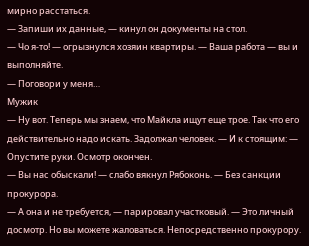мирно расстаться.
— Запиши их данные, — кинул он документы на стол.
— Чо я-то! — огрызнулся хозяин квартиры. — Ваша работа — вы и выполняйте.
— Поговори у меня…
Мужик
— Ну вот. Теперь мы знаем, что Майкла ищут еще трое. Так что его действительно надо искать. Задолжал человек. — И к стоящим: — Опустите руки. Осмотр окончен.
— Вы нас обыскали! — слабо вякнул Рябоконь. — Без санкции прокурора.
— А она и не требуется, — парировал участковый. — Это личный досмотр. Но вы можете жаловаться. Непосредственно прокурору.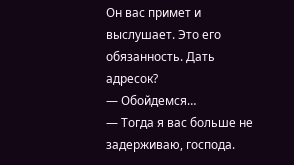Он вас примет и выслушает. Это его обязанность. Дать адресок?
— Обойдемся…
— Тогда я вас больше не задерживаю, господа.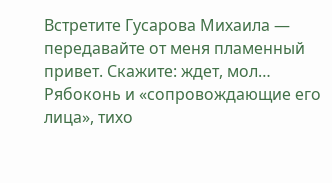Встретите Гусарова Михаила — передавайте от меня пламенный привет. Скажите: ждет, мол…
Рябоконь и «сопровождающие его лица», тихо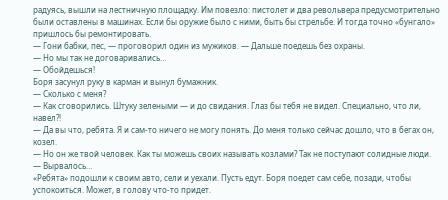радуясь, вышли на лестничную площадку. Им повезло: пистолет и два револьвера предусмотрительно были оставлены в машинах. Если бы оружие было с ними, быть бы стрельбе. И тогда точно «бунгало» пришлось бы ремонтировать.
— Гони бабки, пес, — проговорил один из мужиков. — Дальше поедешь без охраны.
— Но мы так не договаривались…
— Обойдешься!
Боря засунул руку в карман и вынул бумажник.
— Сколько с меня?
— Как сговорились. Штуку зелеными — и до свидания. Глаз бы тебя не видел. Специально, что ли, навел?!
— Да вы что, ребята. Я и сам-то ничего не могу понять. До меня только сейчас дошло, что в бегах он, козел.
— Но он же твой человек. Как ты можешь своих называть козлами? Так не поступают солидные люди.
— Вырвалось…
«Ребята» подошли к своим авто, сели и уехали. Пусть едут. Боря поедет сам себе, позади, чтобы успокоиться. Может, в голову что-то придет.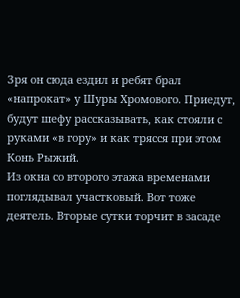Зря он сюда ездил и ребят брал «напрокат» у Шуры Хромового. Приедут, будут шефу рассказывать, как стояли с руками «в гору» и как трясся при этом Конь Рыжий.
Из окна со второго этажа временами поглядывал участковый. Вот тоже деятель. Вторые сутки торчит в засаде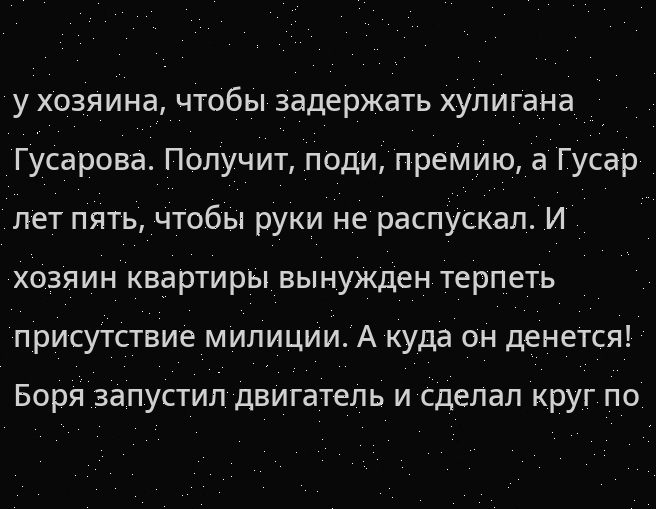у хозяина, чтобы задержать хулигана Гусарова. Получит, поди, премию, а Гусар лет пять, чтобы руки не распускал. И хозяин квартиры вынужден терпеть присутствие милиции. А куда он денется!
Боря запустил двигатель и сделал круг по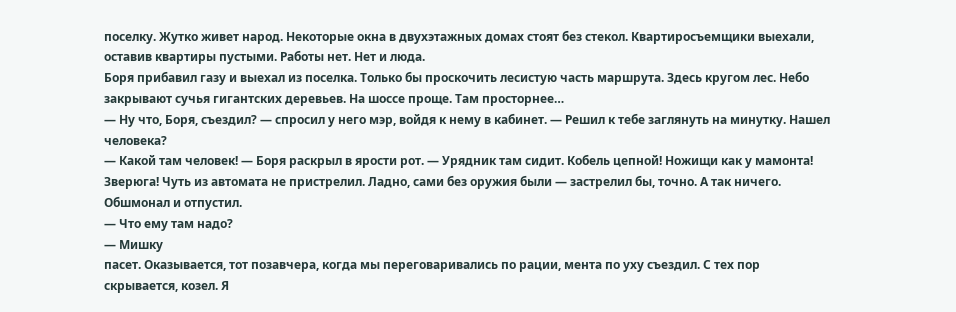поселку. Жутко живет народ. Некоторые окна в двухэтажных домах стоят без стекол. Квартиросъемщики выехали, оставив квартиры пустыми. Работы нет. Нет и люда.
Боря прибавил газу и выехал из поселка. Только бы проскочить лесистую часть маршрута. Здесь кругом лес. Небо закрывают сучья гигантских деревьев. На шоссе проще. Там просторнее…
— Ну что, Боря, съездил? — спросил у него мэр, войдя к нему в кабинет. — Решил к тебе заглянуть на минутку. Нашел человека?
— Какой там человек! — Боря раскрыл в ярости рот. — Урядник там сидит. Кобель цепной! Ножищи как у мамонта! Зверюга! Чуть из автомата не пристрелил. Ладно, сами без оружия были — застрелил бы, точно. А так ничего. Обшмонал и отпустил.
— Что ему там надо?
— Мишку
пасет. Оказывается, тот позавчера, когда мы переговаривались по рации, мента по уху съездил. С тех пор скрывается, козел. Я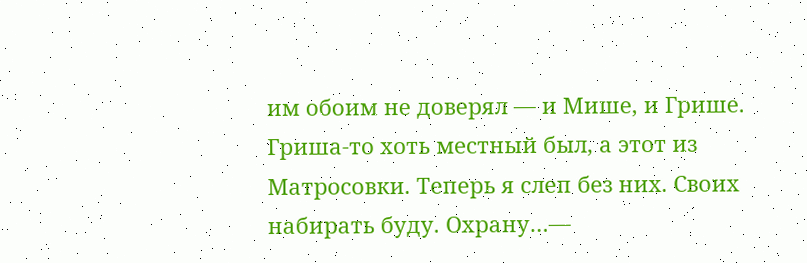им обоим не доверял — и Мише, и Грише. Гриша-то хоть местный был, а этот из Матросовки. Теперь я слеп без них. Своих набирать буду. Охрану…—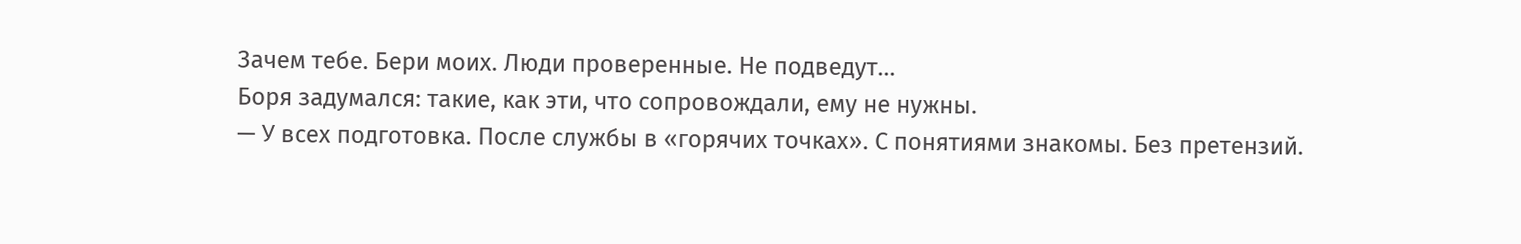Зачем тебе. Бери моих. Люди проверенные. Не подведут…
Боря задумался: такие, как эти, что сопровождали, ему не нужны.
— У всех подготовка. После службы в «горячих точках». С понятиями знакомы. Без претензий.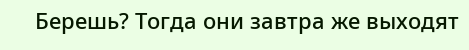Берешь? Тогда они завтра же выходят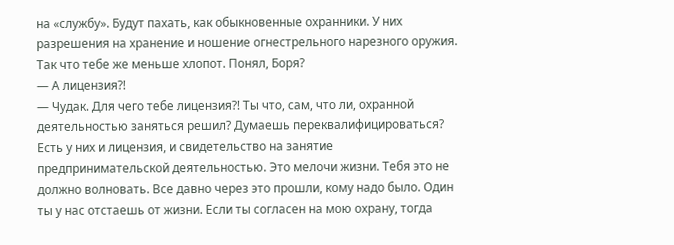на «службу». Будут пахать, как обыкновенные охранники. У них разрешения на хранение и ношение огнестрельного нарезного оружия. Так что тебе же меньше хлопот. Понял, Боря?
— А лицензия?!
— Чудак. Для чего тебе лицензия?! Ты что, сам, что ли, охранной деятельностью заняться решил? Думаешь переквалифицироваться? Есть у них и лицензия, и свидетельство на занятие предпринимательской деятельностью. Это мелочи жизни. Тебя это не должно волновать. Все давно через это прошли, кому надо было. Один ты у нас отстаешь от жизни. Если ты согласен на мою охрану, тогда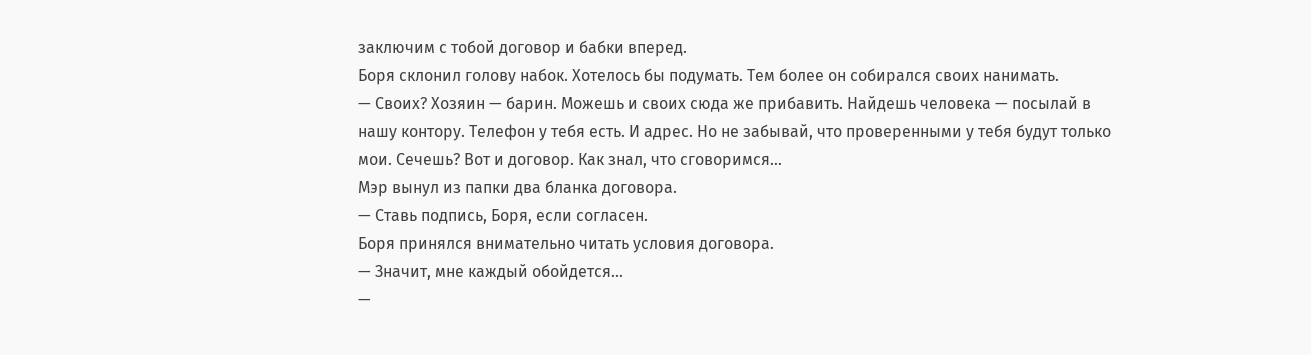заключим с тобой договор и бабки вперед.
Боря склонил голову набок. Хотелось бы подумать. Тем более он собирался своих нанимать.
— Своих? Хозяин — барин. Можешь и своих сюда же прибавить. Найдешь человека — посылай в нашу контору. Телефон у тебя есть. И адрес. Но не забывай, что проверенными у тебя будут только мои. Сечешь? Вот и договор. Как знал, что сговоримся…
Мэр вынул из папки два бланка договора.
— Ставь подпись, Боря, если согласен.
Боря принялся внимательно читать условия договора.
— Значит, мне каждый обойдется…
—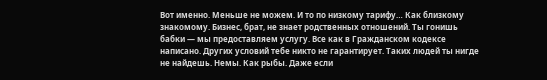Вот именно. Меньше не можем. И то по низкому тарифу… Как близкому знакомому. Бизнес, брат, не знает родственных отношений. Ты гонишь бабки — мы предоставляем услугу. Все как в Гражданском кодексе написано. Других условий тебе никто не гарантирует. Таких людей ты нигде не найдешь. Немы. Как рыбы. Даже если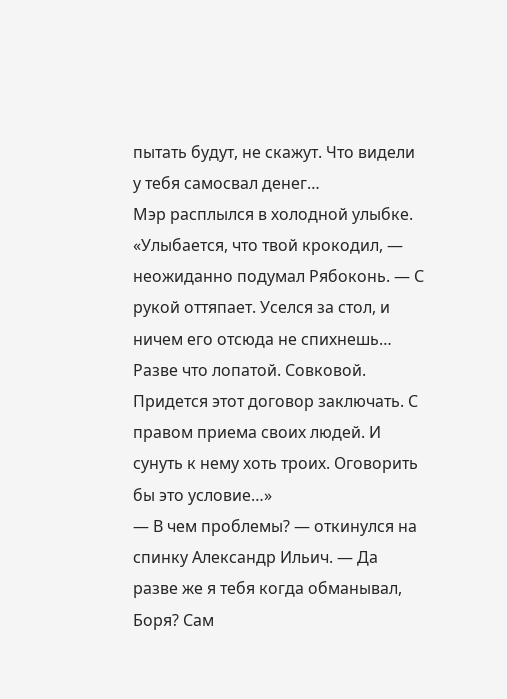пытать будут, не скажут. Что видели у тебя самосвал денег…
Мэр расплылся в холодной улыбке.
«Улыбается, что твой крокодил, — неожиданно подумал Рябоконь. — С рукой оттяпает. Уселся за стол, и ничем его отсюда не спихнешь… Разве что лопатой. Совковой. Придется этот договор заключать. С правом приема своих людей. И сунуть к нему хоть троих. Оговорить бы это условие…»
— В чем проблемы? — откинулся на спинку Александр Ильич. — Да разве же я тебя когда обманывал, Боря? Сам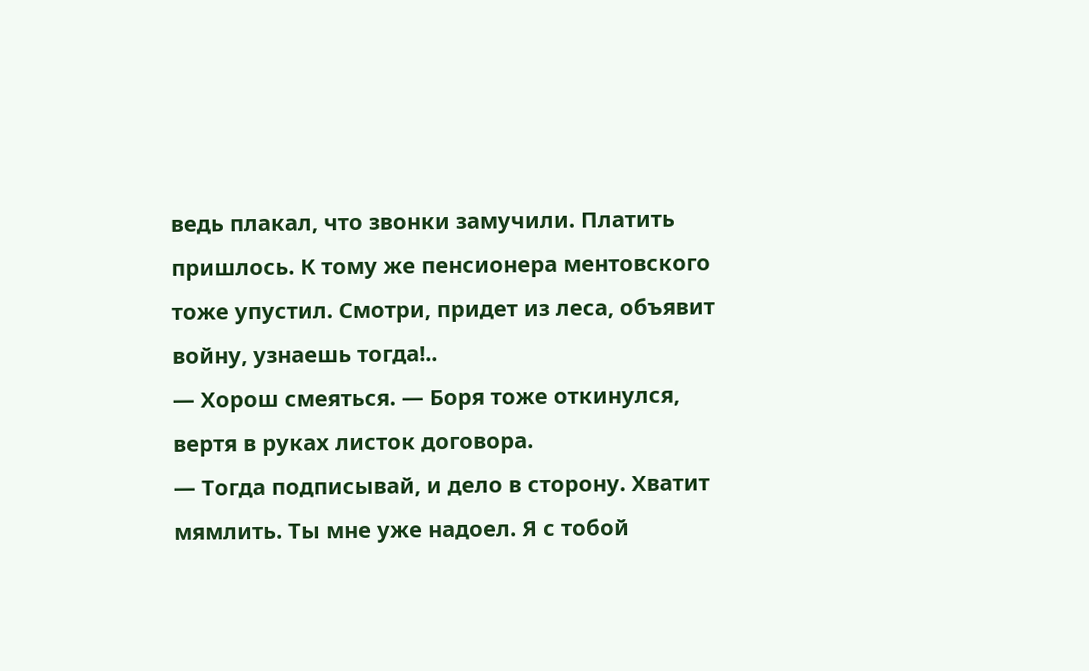ведь плакал, что звонки замучили. Платить пришлось. К тому же пенсионера ментовского тоже упустил. Смотри, придет из леса, объявит войну, узнаешь тогда!..
— Хорош смеяться. — Боря тоже откинулся, вертя в руках листок договора.
— Тогда подписывай, и дело в сторону. Хватит мямлить. Ты мне уже надоел. Я с тобой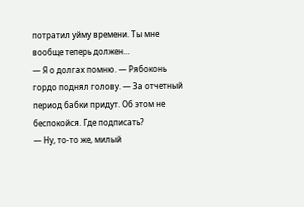потратил уйму времени. Ты мне вообще теперь должен…
— Я о долгах помню. — Рябоконь гордо поднял голову. — За отчетный период бабки придут. Об этом не беспокойся. Где подписать?
— Ну, то-то же, милый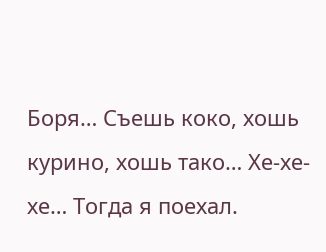Боря… Съешь коко, хошь курино, хошь тако… Хе-хе-хе… Тогда я поехал.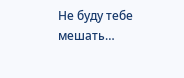Не буду тебе мешать…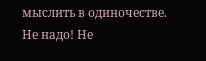мыслить в одиночестве. Не надо! Не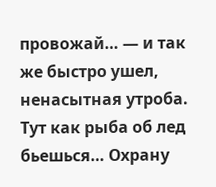провожай… — и так же быстро ушел, ненасытная утроба. Тут как рыба об лед бьешься… Охрану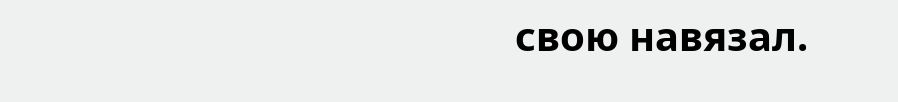свою навязал.